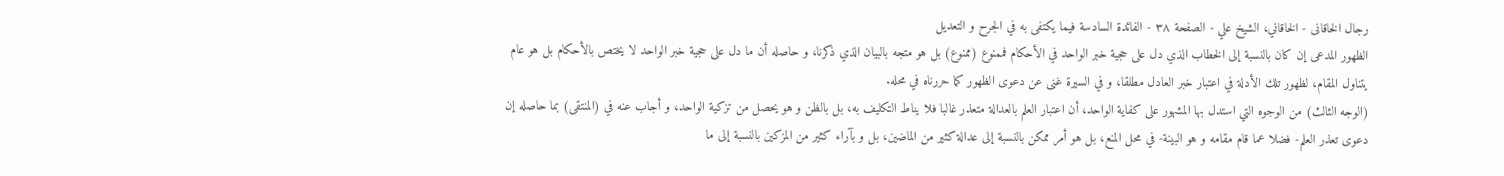رجال الخاقانى - الخاقاني، الشيخ علي - الصفحة ٣٨ - الفائدة السادسة فيما يكتفى به في الجرح و التعديل
الظهور المدعى إن كان بالنسبة إلى الخطاب الذي دل على حجية خبر الواحد في الأحكام فممنوع (ممنوع) بل هو متجه بالبيان الذي ذكرنا، و حاصله أن ما دل على حجية خبر الواحد لا يختص بالأحكام بل هو عام يتناول المقام، لظهور تلك الأدلة في اعتبار خبر العادل مطلقا، و في السيرة غنى عن دعوى الظهور كما حررناه في محله.
(الوجه الثالث) من الوجوه التي استدل بها المشهور على كفاية الواحد، أن اعتبار العلم بالعدالة متعذر غالبا فلا يناط التكليف به، بل بالظن و هو يحصل من تزكية الواحد، و أجاب عنه في (المنتقى) بما حاصله إن دعوى تعذر العلم- فضلا عما قام مقامه و هو البينة- في محل المنع، بل هو أمر ممكن بالنسبة إلى عدالة كثير من الماضين، بل و بآراء كثير من المزكين بالنسبة إلى ما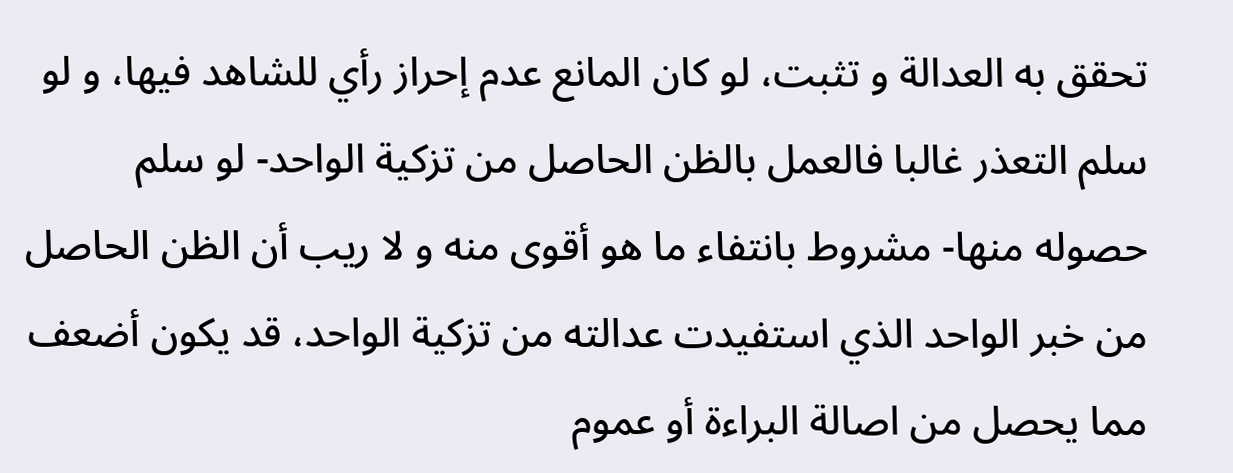تحقق به العدالة و تثبت، لو كان المانع عدم إحراز رأي للشاهد فيها، و لو سلم التعذر غالبا فالعمل بالظن الحاصل من تزكية الواحد- لو سلم حصوله منها- مشروط بانتفاء ما هو أقوى منه و لا ريب أن الظن الحاصل من خبر الواحد الذي استفيدت عدالته من تزكية الواحد، قد يكون أضعف مما يحصل من اصالة البراءة أو عموم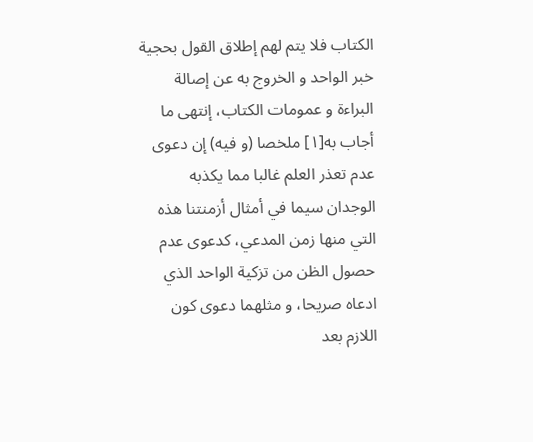الكتاب فلا يتم لهم إطلاق القول بحجية خبر الواحد و الخروج به عن إصالة البراءة و عمومات الكتاب، إنتهى ما أجاب به[١] ملخصا (و فيه) إن دعوى عدم تعذر العلم غالبا مما يكذبه الوجدان سيما في أمثال أزمنتنا هذه التي منها زمن المدعي، كدعوى عدم حصول الظن من تزكية الواحد الذي ادعاه صريحا، و مثلهما دعوى كون اللازم بعد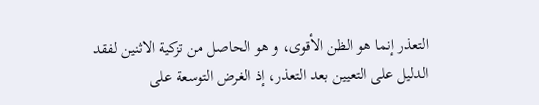التعذر إنما هو الظن الأقوى، و هو الحاصل من تزكية الاثنين لفقد الدليل على التعيين بعد التعذر، إذ الغرض التوسعة على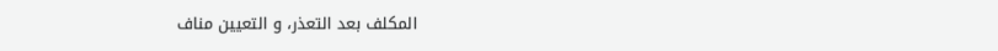المكلف بعد التعذر، و التعيين مناف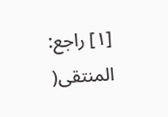[١] راجع: المنتقى(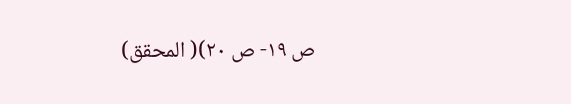ص ١٩- ص ٢٠)( المحقق)